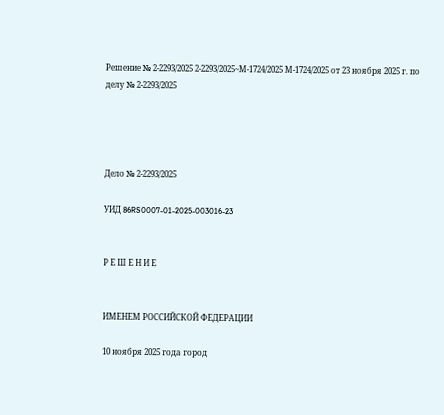Решение № 2-2293/2025 2-2293/2025~М-1724/2025 М-1724/2025 от 23 ноября 2025 г. по делу № 2-2293/2025




Дело № 2-2293/2025

УИД 86RS0007-01-2025-003016-23


Р Е Ш Е Н И Е


ИМЕНЕМ РОССИЙСКОЙ ФЕДЕРАЦИИ

10 ноября 2025 года город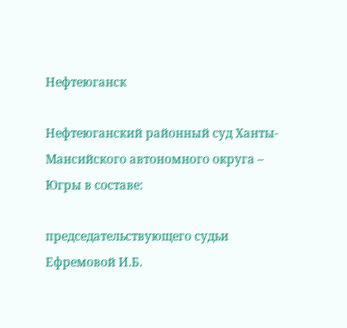Нефтеюганск

Нефтеюганский районный суд Ханты-Мансийского автономного округа – Югры в составе:

председательствующего судьи Ефремовой И.Б.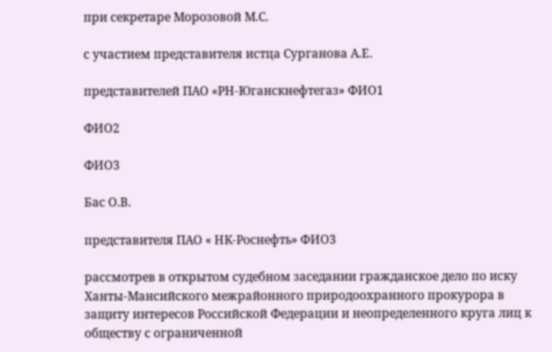при секретаре Морозовой М.С.

с участием представителя истца Сурганова А.Е.

представителей ПАО «РН-Юганскнефтегаз» ФИО1

ФИО2

ФИО3

Бас О.В.

представителя ПАО « НК-Роснефть» ФИО3

рассмотрев в открытом судебном заседании гражданское дело по иску Ханты-Мансийского межрайонного природоохранного прокурора в защиту интересов Российской Федерации и неопределенного круга лиц к обществу с ограниченной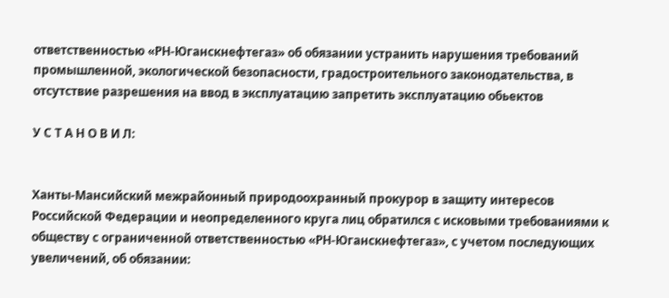ответственностью «РН-Юганскнефтегаз» об обязании устранить нарушения требований промышленной, экологической безопасности, градостроительного законодательства, в отсутствие разрешения на ввод в эксплуатацию запретить эксплуатацию обьектов

У С Т А Н О В И Л:


Ханты-Мансийский межрайонный природоохранный прокурор в защиту интересов Российской Федерации и неопределенного круга лиц обратился с исковыми требованиями к обществу с ограниченной ответственностью «РН-Юганскнефтегаз», с учетом последующих увеличений, об обязании: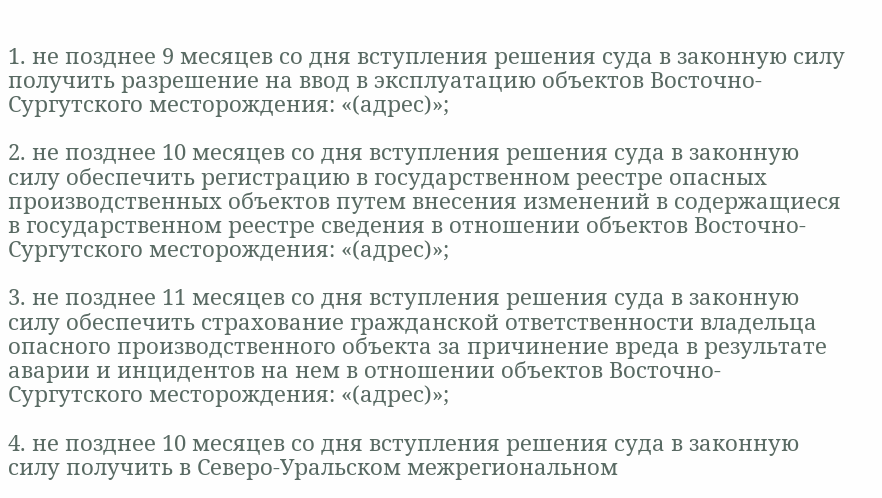1. не позднее 9 месяцев со дня вступления решения суда в законную силу получить разрешение на ввод в эксплуатацию объектов Восточно-Сургутского месторождения: «(адрес)»;

2. не позднее 10 месяцев со дня вступления решения суда в законную силу обеспечить регистрацию в государственном реестре опасных производственных объектов путем внесения изменений в содержащиеся в государственном реестре сведения в отношении объектов Восточно-Сургутского месторождения: «(адрес)»;

3. не позднее 11 месяцев со дня вступления решения суда в законную силу обеспечить страхование гражданской ответственности владельца опасного производственного объекта за причинение вреда в результате аварии и инцидентов на нем в отношении объектов Восточно-Сургутского месторождения: «(адрес)»;

4. не позднее 10 месяцев со дня вступления решения суда в законную силу получить в Северо-Уральском межрегиональном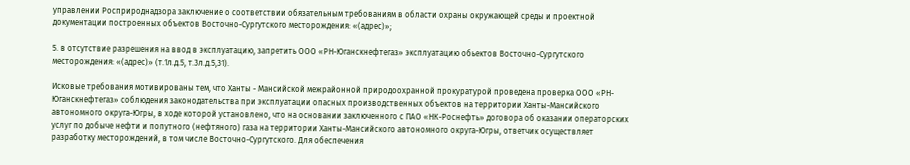управлении Росприроднадзора заключение о соответствии обязательным требованиям в области охраны окружающей среды и проектной документации построенных объектов Восточно-Сургутского месторождения: «(адрес)»;

5. в отсутствие разрешения на ввод в эксплуатацию, запретить ООО «РН-Юганскнефтегаз» эксплуатацию обьектов Восточно-Сургутского месторождения: «(адрес)» (т.1л.д.5, т.3л.д.5,31).

Исковые требования мотивированы тем, что Ханты - Мансийской межрайонной природоохранной прокуратурой проведена проверка ООО «РН-Юганскнефтегаз» соблюдения законодательства при эксплуатации опасных производственных объектов на территории Ханты-Мансийского автономного округа-Югры, в ходе которой установлено, что на основании заключенного с ПАО «НК-Роснефть» договора об оказании операторских услуг по добыче нефти и попутного (нефтяного) газа на территории Ханты-Мансийского автономного округа-Югры, ответчик осуществляет разработку месторождений, в том числе Восточно-Сургутского. Для обеспечения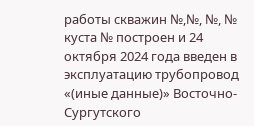работы скважин №,№, №, № куста № построен и 24 октября 2024 года введен в эксплуатацию трубопровод «(иные данные)» Восточно-Сургутского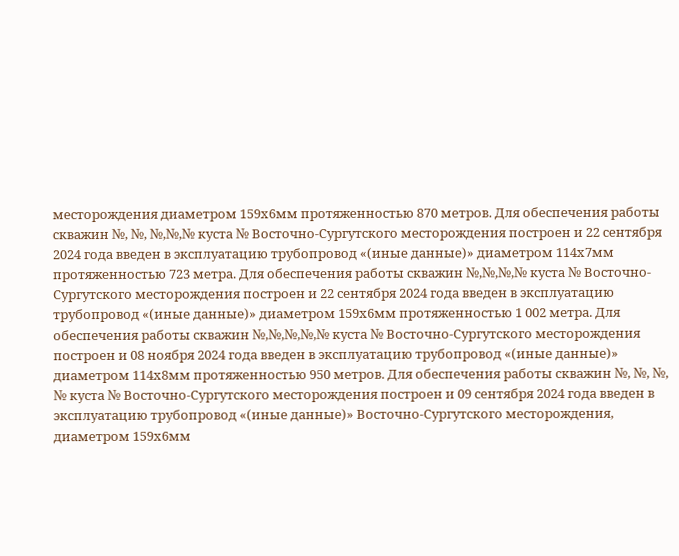месторождения диаметром 159х6мм протяженностью 870 метров. Для обеспечения работы скважин №, №, №,№,№ куста № Восточно-Сургутского месторождения построен и 22 сентября 2024 года введен в эксплуатацию трубопровод «(иные данные)» диаметром 114х7мм протяженностью 723 метра. Для обеспечения работы скважин №,№,№,№ куста № Восточно-Сургутского месторождения построен и 22 сентября 2024 года введен в эксплуатацию трубопровод «(иные данные)» диаметром 159х6мм протяженностью 1 002 метра. Для обеспечения работы скважин №,№,№,№,№ куста № Восточно-Сургутского месторождения построен и 08 ноября 2024 года введен в эксплуатацию трубопровод «(иные данные)» диаметром 114х8мм протяженностью 950 метров. Для обеспечения работы скважин №, №, №, № куста № Восточно-Сургутского месторождения построен и 09 сентября 2024 года введен в эксплуатацию трубопровод «(иные данные)» Восточно-Сургутского месторождения, диаметром 159х6мм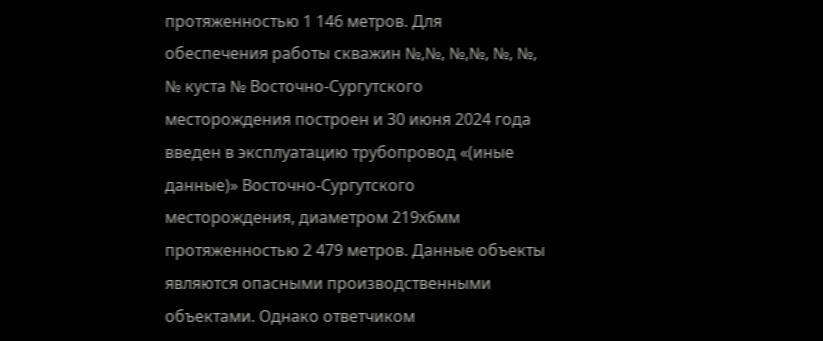протяженностью 1 146 метров. Для обеспечения работы скважин №,№, №,№, №, №, № куста № Восточно-Сургутского месторождения построен и 30 июня 2024 года введен в эксплуатацию трубопровод «(иные данные)» Восточно-Сургутского месторождения, диаметром 219х6мм протяженностью 2 479 метров. Данные объекты являются опасными производственными объектами. Однако ответчиком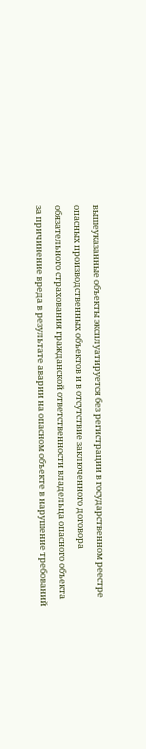вышеуказанные объекты эксплуатируется без регистрации в государственном реестре опасных производственных объектов и в отсутствие заключенного договора обязательного страхования гражданской ответственности владельца опасного объекта за причинение вреда в результате аварии на опасном объекте в нарушение требований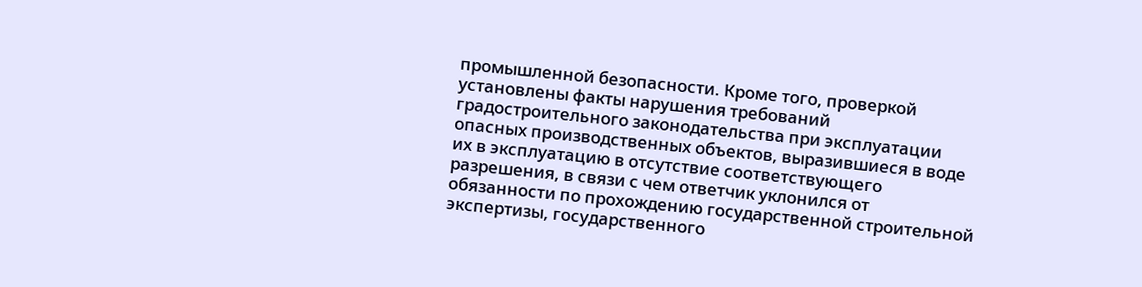промышленной безопасности. Кроме того, проверкой установлены факты нарушения требований градостроительного законодательства при эксплуатации опасных производственных объектов, выразившиеся в воде их в эксплуатацию в отсутствие соответствующего разрешения, в связи с чем ответчик уклонился от обязанности по прохождению государственной строительной экспертизы, государственного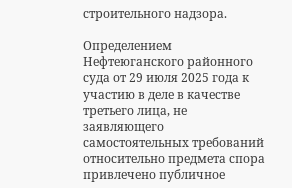строительного надзора.

Определением Нефтеюганского районного суда от 29 июля 2025 года к участию в деле в качестве третьего лица, не заявляющего самостоятельных требований относительно предмета спора привлечено публичное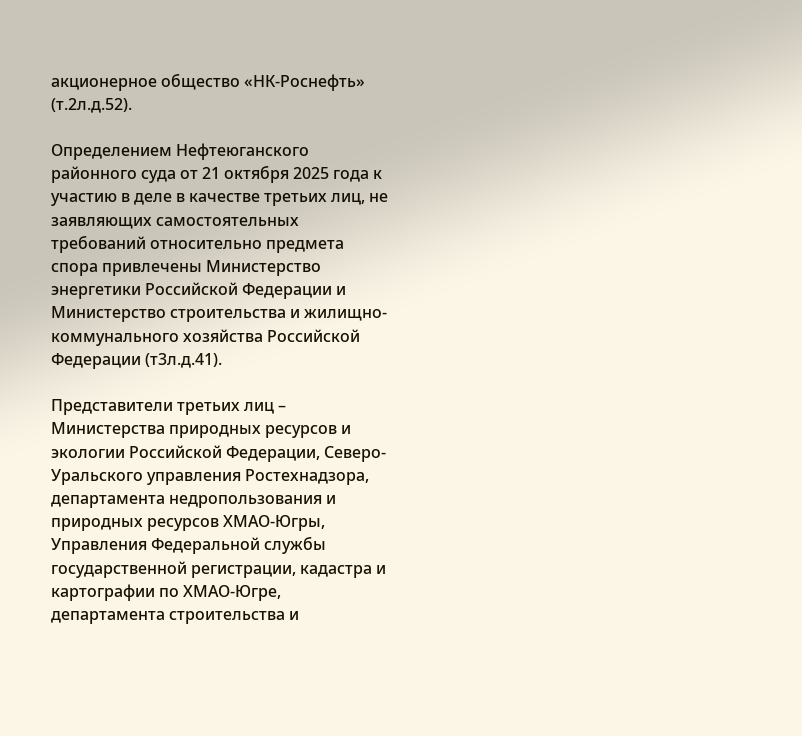акционерное общество «НК-Роснефть» (т.2л.д.52).

Определением Нефтеюганского районного суда от 21 октября 2025 года к участию в деле в качестве третьих лиц, не заявляющих самостоятельных требований относительно предмета спора привлечены Министерство энергетики Российской Федерации и Министерство строительства и жилищно-коммунального хозяйства Российской Федерации (т3л.д.41).

Представители третьих лиц – Министерства природных ресурсов и экологии Российской Федерации, Северо-Уральского управления Ростехнадзора, департамента недропользования и природных ресурсов ХМАО-Югры, Управления Федеральной службы государственной регистрации, кадастра и картографии по ХМАО-Югре, департамента строительства и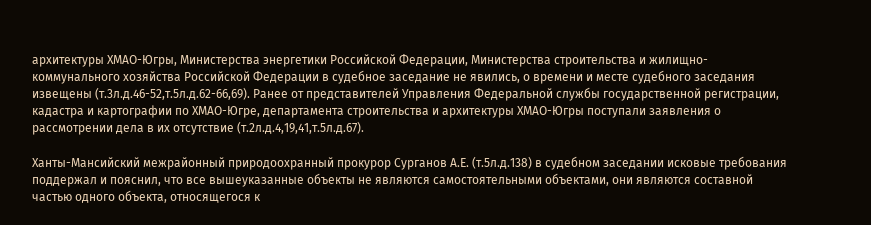архитектуры ХМАО-Югры, Министерства энергетики Российской Федерации, Министерства строительства и жилищно-коммунального хозяйства Российской Федерации в судебное заседание не явились, о времени и месте судебного заседания извещены (т.3л.д.46-52,т.5л.д.62-66,69). Ранее от представителей Управления Федеральной службы государственной регистрации, кадастра и картографии по ХМАО-Югре, департамента строительства и архитектуры ХМАО-Югры поступали заявления о рассмотрении дела в их отсутствие (т.2л.д.4,19,41,т.5л.д.67).

Ханты-Мансийский межрайонный природоохранный прокурор Сурганов А.Е. (т.5л.д.138) в судебном заседании исковые требования поддержал и пояснил, что все вышеуказанные объекты не являются самостоятельными объектами, они являются составной частью одного объекта, относящегося к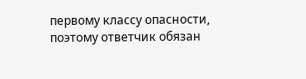первому классу опасности, поэтому ответчик обязан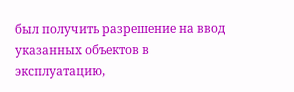был получить разрешение на ввод указанных объектов в эксплуатацию,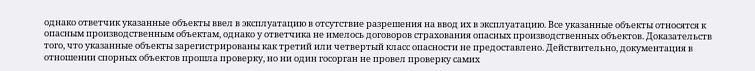однако ответчик указанные объекты ввел в эксплуатацию в отсутствие разрешения на ввод их в эксплуатацию. Все указанные объекты относятся к опасным производственным объектам, однако у ответчика не имелось договоров страхования опасных производственных объектов. Доказательств того, что указанные объекты зарегистрированы как третий или четвертый класс опасности не предоставлено. Действительно, документация в отношении спорных объектов прошла проверку, но ни один госорган не провел проверку самих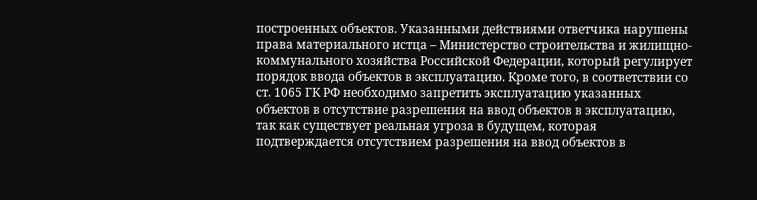построенных объектов. Указанными действиями ответчика нарушены права материального истца – Министерство строительства и жилищно-коммунального хозяйства Российской Федерации, который регулирует порядок ввода объектов в эксплуатацию. Кроме того, в соответствии со ст. 1065 ГК РФ необходимо запретить эксплуатацию указанных объектов в отсутствие разрешения на ввод объектов в эксплуатацию, так как существует реальная угроза в будущем, которая подтверждается отсутствием разрешения на ввод объектов в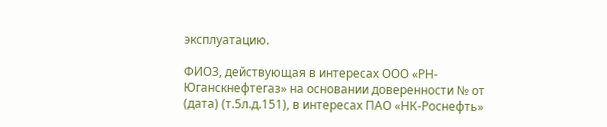эксплуатацию.

ФИО3, действующая в интересах ООО «РН-Юганскнефтегаз» на основании доверенности № от (дата) (т.5л.д.151), в интересах ПАО «НК-Роснефть»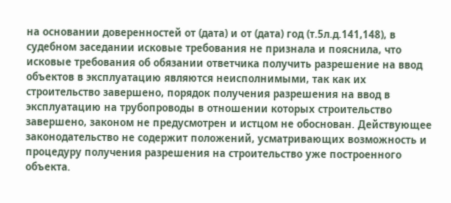на основании доверенностей от (дата) и от (дата) год (т.5л.д.141,148), в судебном заседании исковые требования не признала и пояснила, что исковые требования об обязании ответчика получить разрешение на ввод объектов в эксплуатацию являются неисполнимыми, так как их строительство завершено, порядок получения разрешения на ввод в эксплуатацию на трубопроводы в отношении которых строительство завершено, законом не предусмотрен и истцом не обоснован. Действующее законодательство не содержит положений, усматривающих возможность и процедуру получения разрешения на строительство уже построенного объекта.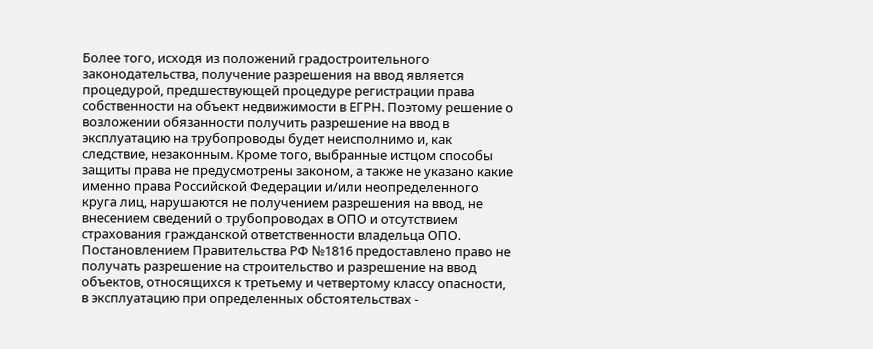Более того, исходя из положений градостроительного законодательства, получение разрешения на ввод является процедурой, предшествующей процедуре регистрации права собственности на объект недвижимости в ЕГРН. Поэтому решение о возложении обязанности получить разрешение на ввод в эксплуатацию на трубопроводы будет неисполнимо и, как следствие, незаконным. Кроме того, выбранные истцом способы защиты права не предусмотрены законом, а также не указано какие именно права Российской Федерации и/или неопределенного круга лиц, нарушаются не получением разрешения на ввод, не внесением сведений о трубопроводах в ОПО и отсутствием страхования гражданской ответственности владельца ОПО. Постановлением Правительства РФ №1816 предоставлено право не получать разрешение на строительство и разрешение на ввод объектов, относящихся к третьему и четвертому классу опасности, в эксплуатацию при определенных обстоятельствах -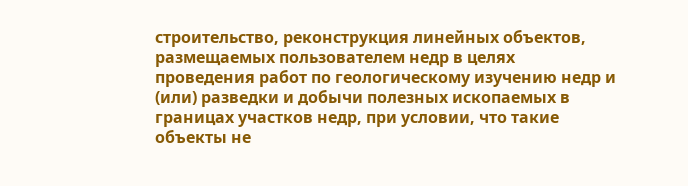строительство, реконструкция линейных объектов, размещаемых пользователем недр в целях проведения работ по геологическому изучению недр и (или) разведки и добычи полезных ископаемых в границах участков недр, при условии, что такие объекты не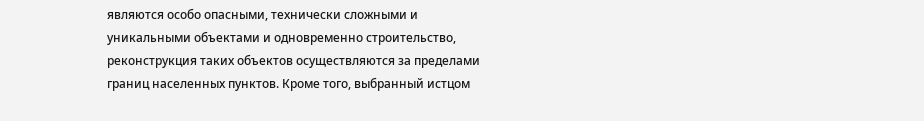являются особо опасными, технически сложными и уникальными объектами и одновременно строительство, реконструкция таких объектов осуществляются за пределами границ населенных пунктов. Кроме того, выбранный истцом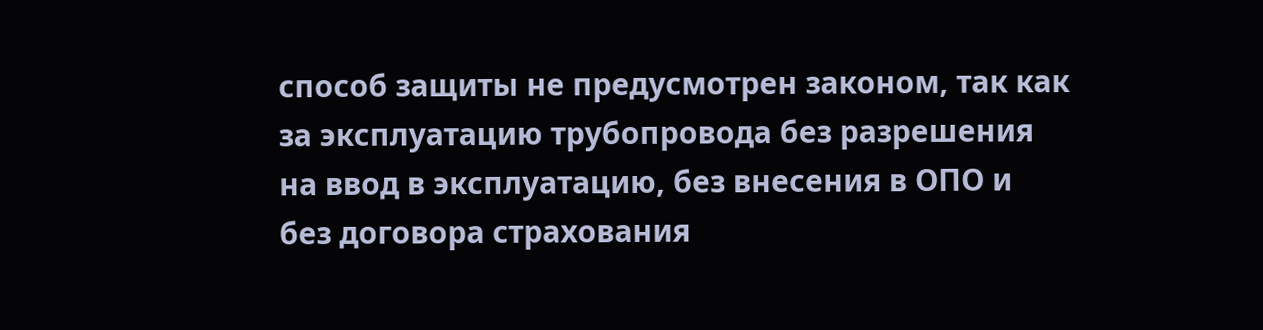способ защиты не предусмотрен законом, так как за эксплуатацию трубопровода без разрешения на ввод в эксплуатацию, без внесения в ОПО и без договора страхования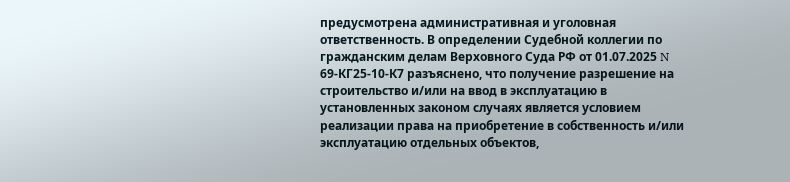предусмотрена административная и уголовная ответственность. В определении Судебной коллегии по гражданским делам Верховного Суда РФ от 01.07.2025 N 69-КГ25-10-К7 разъяснено, что получение разрешение на строительство и/или на ввод в эксплуатацию в установленных законом случаях является условием реализации права на приобретение в собственность и/или эксплуатацию отдельных объектов,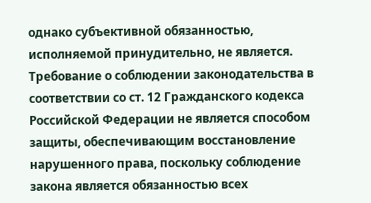однако субъективной обязанностью, исполняемой принудительно, не является. Требование о соблюдении законодательства в соответствии со ст. 12 Гражданского кодекса Российской Федерации не является способом защиты, обеспечивающим восстановление нарушенного права, поскольку соблюдение закона является обязанностью всех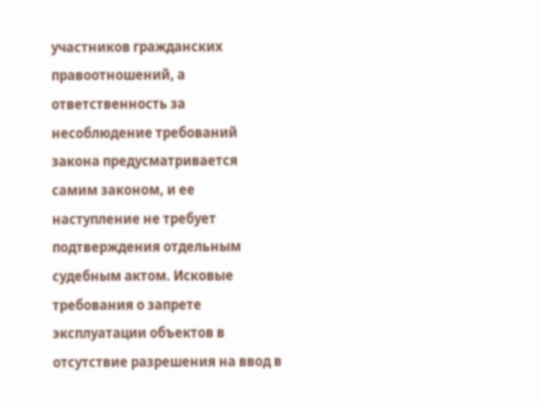участников гражданских правоотношений, а ответственность за несоблюдение требований закона предусматривается самим законом, и ее наступление не требует подтверждения отдельным судебным актом. Исковые требования о запрете эксплуатации объектов в отсутствие разрешения на ввод в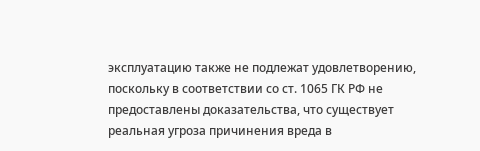эксплуатацию также не подлежат удовлетворению, поскольку в соответствии со ст. 1065 ГК РФ не предоставлены доказательства, что существует реальная угроза причинения вреда в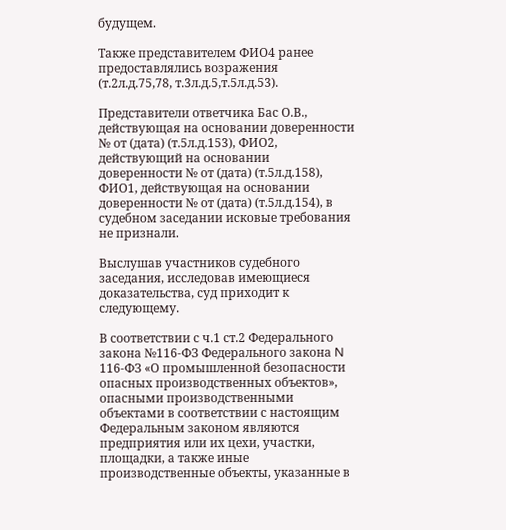будущем.

Также представителем ФИО4 ранее предоставлялись возражения (т.2л.д.75,78, т.3л.д.5,т.5л.д.53).

Представители ответчика Бас О.В., действующая на основании доверенности № от (дата) (т.5л.д.153), ФИО2, действующий на основании доверенности № от (дата) (т.5л.д.158), ФИО1, действующая на основании доверенности № от (дата) (т.5л.д.154), в судебном заседании исковые требования не признали.

Выслушав участников судебного заседания, исследовав имеющиеся доказательства, суд приходит к следующему.

В соответствии с ч.1 ст.2 Федерального закона №116-ФЗ Федерального закона N 116-ФЗ «О промышленной безопасности опасных производственных объектов», опасными производственными объектами в соответствии с настоящим Федеральным законом являются предприятия или их цехи, участки, площадки, а также иные производственные объекты, указанные в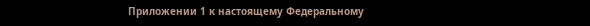Приложении 1 к настоящему Федеральному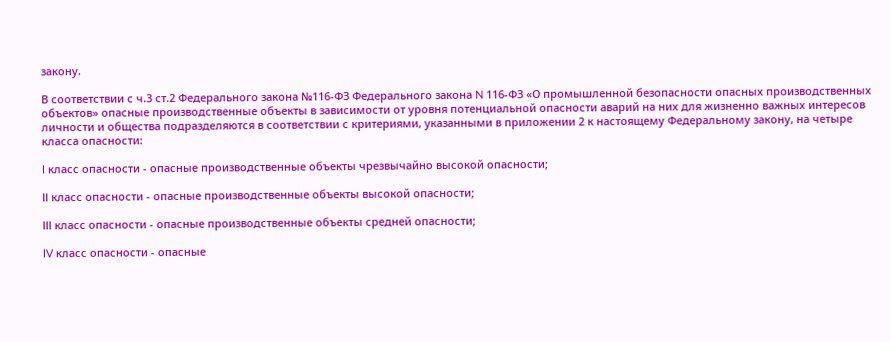закону.

В соответствии с ч.3 ст.2 Федерального закона №116-ФЗ Федерального закона N 116-ФЗ «О промышленной безопасности опасных производственных объектов» опасные производственные объекты в зависимости от уровня потенциальной опасности аварий на них для жизненно важных интересов личности и общества подразделяются в соответствии с критериями, указанными в приложении 2 к настоящему Федеральному закону, на четыре класса опасности:

I класс опасности - опасные производственные объекты чрезвычайно высокой опасности;

II класс опасности - опасные производственные объекты высокой опасности;

III класс опасности - опасные производственные объекты средней опасности;

IV класс опасности - опасные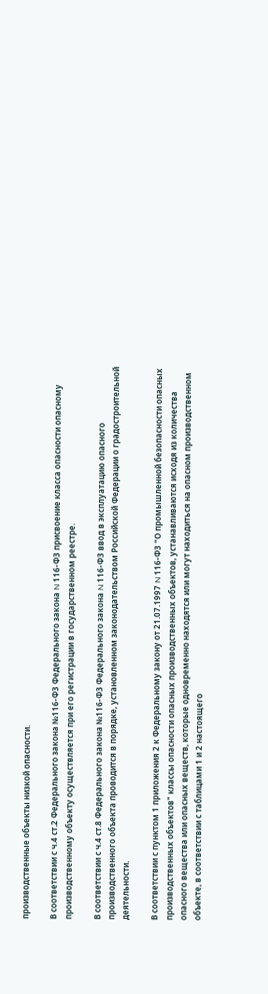производственные объекты низкой опасности.

В соответствии с ч.4 ст.2 Федерального закона №116-ФЗ Федерального закона N 116-ФЗ присвоение класса опасности опасному производственному объекту осуществляется при его регистрации в государственном реестре.

В соответствии с ч.4 ст.8 Федерального закона №116-ФЗ Федерального закона N 116-ФЗ ввод в эксплуатацию опасного производственного объекта проводится в порядке, установленном законодательством Российской Федерации о градостроительной деятельности.

В соответствии с пунктом 1 приложения 2 к Федеральному закону от 21.07.1997 N 116-ФЗ "О промышленной безопасности опасных производственных объектов" классы опасности опасных производственных объектов, устанавливаются исходя из количества опасного вещества или опасных веществ, которые одновременно находятся или могут находиться на опасном производственном объекте, в соответствии с таблицами 1 и 2 настоящего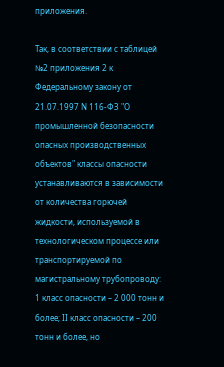приложения.

Так, в соответствии с таблицей №2 приложения 2 к Федеральному закону от 21.07.1997 N 116-ФЗ "О промышленной безопасности опасных производственных объектов" классы опасности устанавливаются в зависимости от количества горючей жидкости, используемой в технологическом процессе или транспортируемой по магистральному трубопроводу: 1 класс опасности – 2 000 тонн и более; II класс опасности – 200 тонн и более, но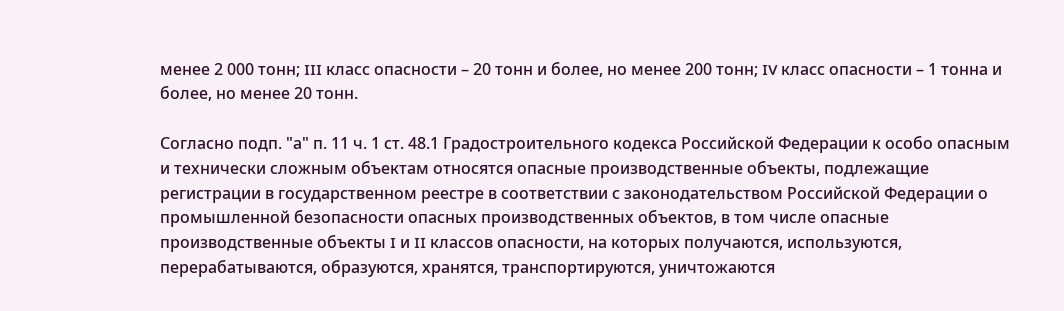менее 2 000 тонн; III класс опасности – 20 тонн и более, но менее 200 тонн; IV класс опасности – 1 тонна и более, но менее 20 тонн.

Согласно подп. "а" п. 11 ч. 1 ст. 48.1 Градостроительного кодекса Российской Федерации к особо опасным и технически сложным объектам относятся опасные производственные объекты, подлежащие регистрации в государственном реестре в соответствии с законодательством Российской Федерации о промышленной безопасности опасных производственных объектов, в том числе опасные производственные объекты I и II классов опасности, на которых получаются, используются, перерабатываются, образуются, хранятся, транспортируются, уничтожаются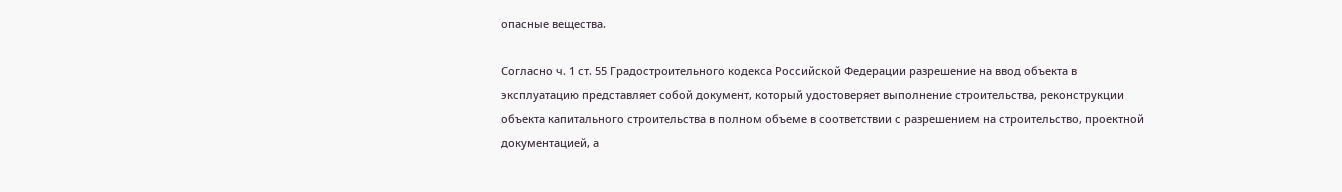опасные вещества.

Согласно ч. 1 ст. 55 Градостроительного кодекса Российской Федерации разрешение на ввод объекта в эксплуатацию представляет собой документ, который удостоверяет выполнение строительства, реконструкции объекта капитального строительства в полном объеме в соответствии с разрешением на строительство, проектной документацией, а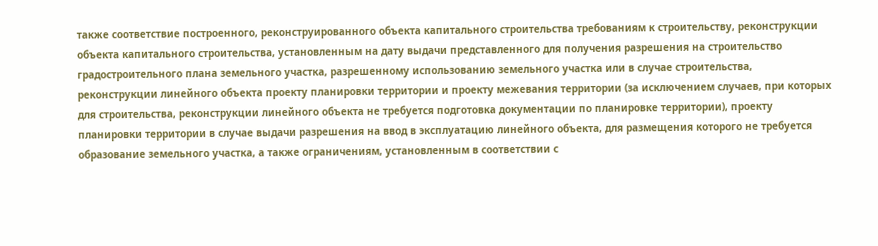также соответствие построенного, реконструированного объекта капитального строительства требованиям к строительству, реконструкции объекта капитального строительства, установленным на дату выдачи представленного для получения разрешения на строительство градостроительного плана земельного участка, разрешенному использованию земельного участка или в случае строительства, реконструкции линейного объекта проекту планировки территории и проекту межевания территории (за исключением случаев, при которых для строительства, реконструкции линейного объекта не требуется подготовка документации по планировке территории), проекту планировки территории в случае выдачи разрешения на ввод в эксплуатацию линейного объекта, для размещения которого не требуется образование земельного участка, а также ограничениям, установленным в соответствии с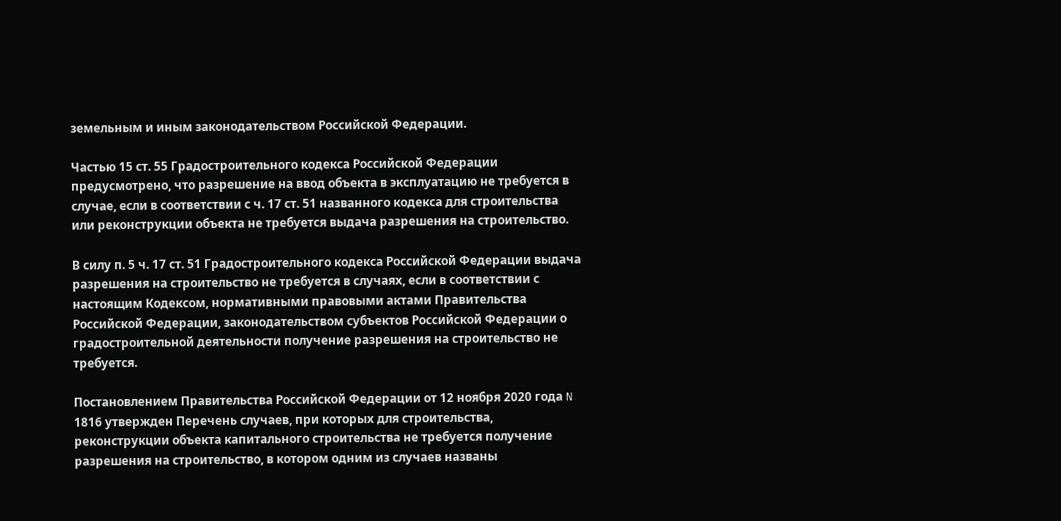земельным и иным законодательством Российской Федерации.

Частью 15 ст. 55 Градостроительного кодекса Российской Федерации предусмотрено, что разрешение на ввод объекта в эксплуатацию не требуется в случае, если в соответствии с ч. 17 ст. 51 названного кодекса для строительства или реконструкции объекта не требуется выдача разрешения на строительство.

В силу п. 5 ч. 17 ст. 51 Градостроительного кодекса Российской Федерации выдача разрешения на строительство не требуется в случаях, если в соответствии с настоящим Кодексом, нормативными правовыми актами Правительства Российской Федерации, законодательством субъектов Российской Федерации о градостроительной деятельности получение разрешения на строительство не требуется.

Постановлением Правительства Российской Федерации от 12 ноября 2020 года N 1816 утвержден Перечень случаев, при которых для строительства, реконструкции объекта капитального строительства не требуется получение разрешения на строительство, в котором одним из случаев названы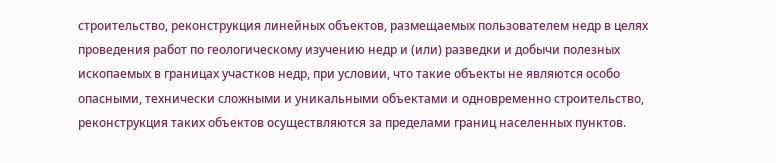строительство, реконструкция линейных объектов, размещаемых пользователем недр в целях проведения работ по геологическому изучению недр и (или) разведки и добычи полезных ископаемых в границах участков недр, при условии, что такие объекты не являются особо опасными, технически сложными и уникальными объектами и одновременно строительство, реконструкция таких объектов осуществляются за пределами границ населенных пунктов.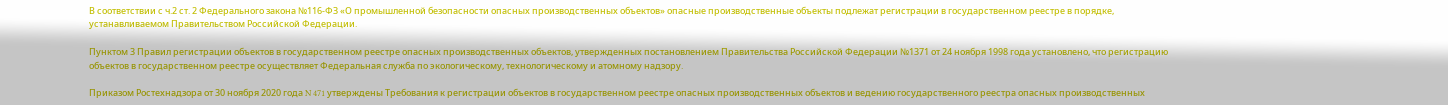В соответствии с ч.2 ст. 2 Федерального закона №116-ФЗ «О промышленной безопасности опасных производственных объектов» опасные производственные объекты подлежат регистрации в государственном реестре в порядке, устанавливаемом Правительством Российской Федерации.

Пунктом 3 Правил регистрации объектов в государственном реестре опасных производственных объектов, утвержденных постановлением Правительства Российской Федерации №1371 от 24 ноября 1998 года установлено, что регистрацию объектов в государственном реестре осуществляет Федеральная служба по экологическому, технологическому и атомному надзору.

Приказом Ростехнадзора от 30 ноября 2020 года N 471 утверждены Требования к регистрации объектов в государственном реестре опасных производственных объектов и ведению государственного реестра опасных производственных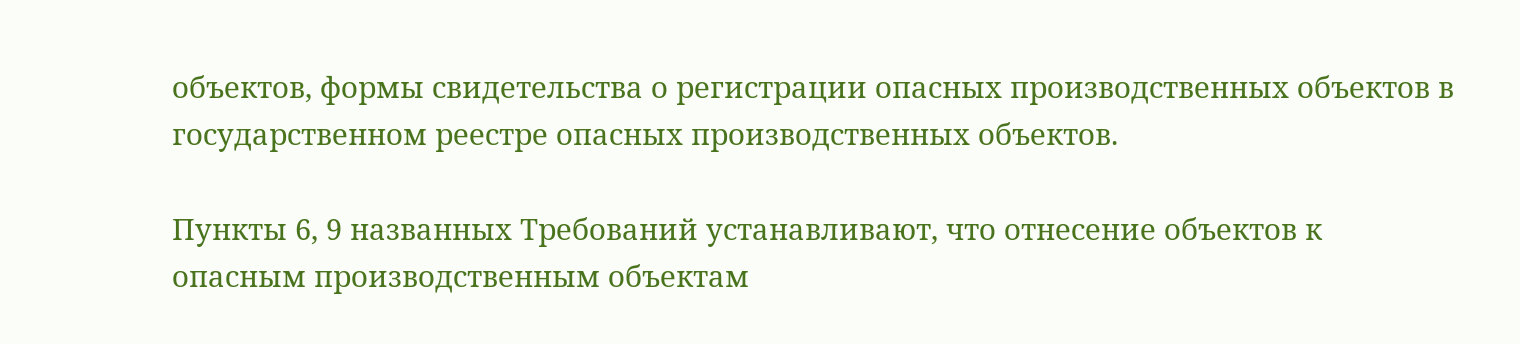объектов, формы свидетельства о регистрации опасных производственных объектов в государственном реестре опасных производственных объектов.

Пункты 6, 9 названных Требований устанавливают, что отнесение объектов к опасным производственным объектам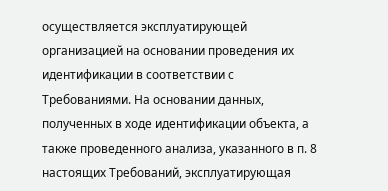осуществляется эксплуатирующей организацией на основании проведения их идентификации в соответствии с Требованиями. На основании данных, полученных в ходе идентификации объекта, а также проведенного анализа, указанного в п. 8 настоящих Требований, эксплуатирующая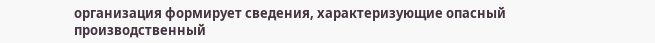организация формирует сведения, характеризующие опасный производственный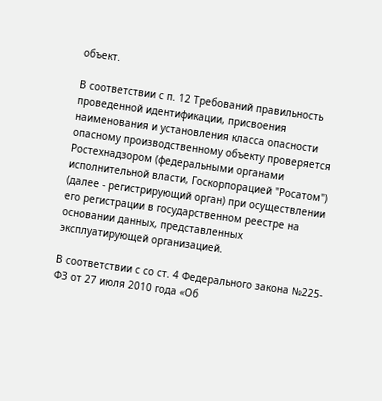объект.

В соответствии с п. 12 Требований правильность проведенной идентификации, присвоения наименования и установления класса опасности опасному производственному объекту проверяется Ростехнадзором (федеральными органами исполнительной власти, Госкорпорацией "Росатом") (далее - регистрирующий орган) при осуществлении его регистрации в государственном реестре на основании данных, представленных эксплуатирующей организацией.

В соответствии с со ст. 4 Федерального закона №225-ФЗ от 27 июля 2010 года «Об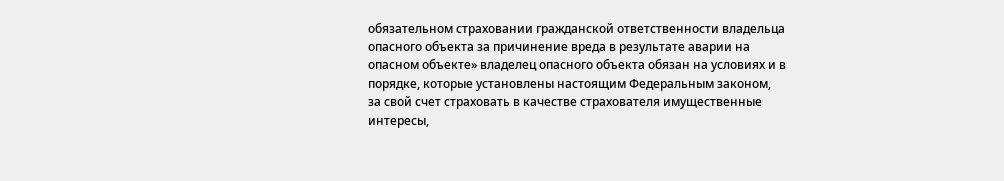обязательном страховании гражданской ответственности владельца опасного объекта за причинение вреда в результате аварии на опасном объекте» владелец опасного объекта обязан на условиях и в порядке, которые установлены настоящим Федеральным законом, за свой счет страховать в качестве страхователя имущественные интересы,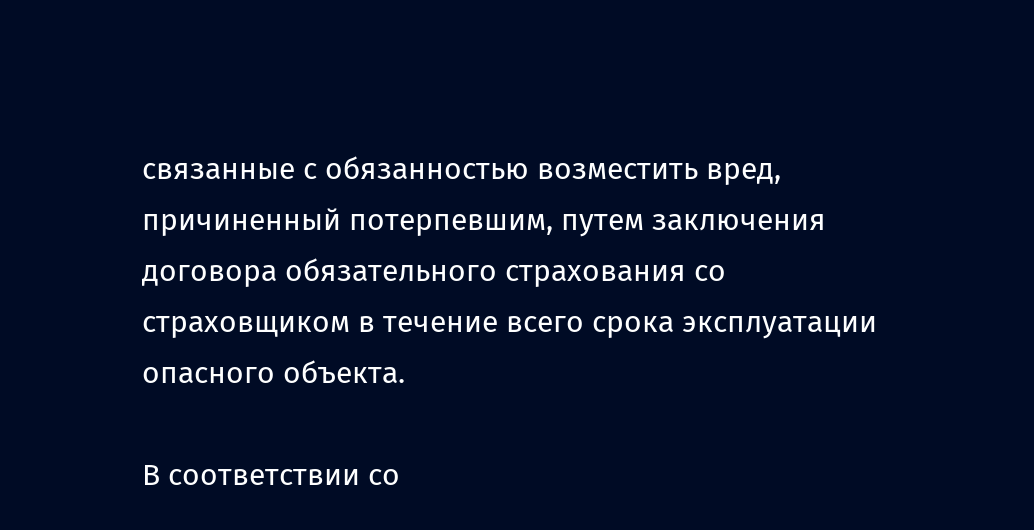связанные с обязанностью возместить вред, причиненный потерпевшим, путем заключения договора обязательного страхования со страховщиком в течение всего срока эксплуатации опасного объекта.

В соответствии со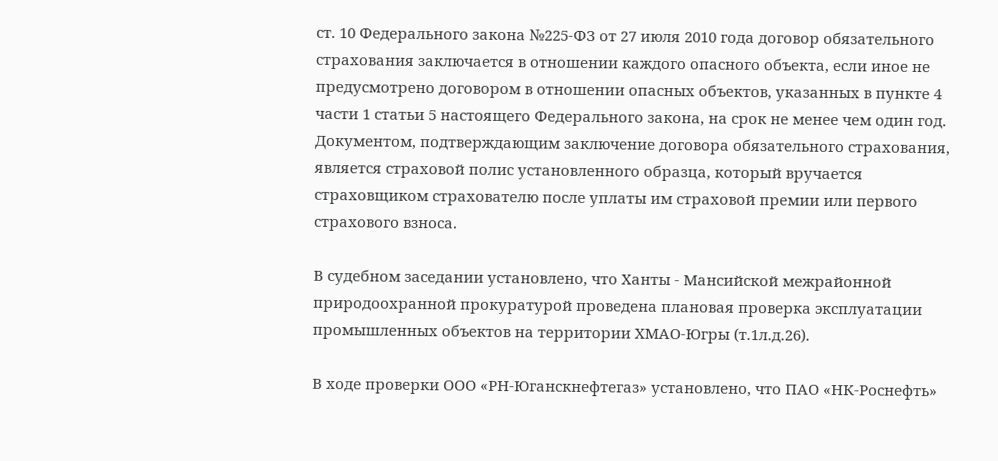ст. 10 Федерального закона №225-ФЗ от 27 июля 2010 года договор обязательного страхования заключается в отношении каждого опасного объекта, если иное не предусмотрено договором в отношении опасных объектов, указанных в пункте 4 части 1 статьи 5 настоящего Федерального закона, на срок не менее чем один год. Документом, подтверждающим заключение договора обязательного страхования, является страховой полис установленного образца, который вручается страховщиком страхователю после уплаты им страховой премии или первого страхового взноса.

В судебном заседании установлено, что Ханты - Мансийской межрайонной природоохранной прокуратурой проведена плановая проверка эксплуатации промышленных объектов на территории ХМАО-Югры (т.1л.д.26).

В ходе проверки ООО «РН-Юганскнефтегаз» установлено, что ПАО «НК-Роснефть»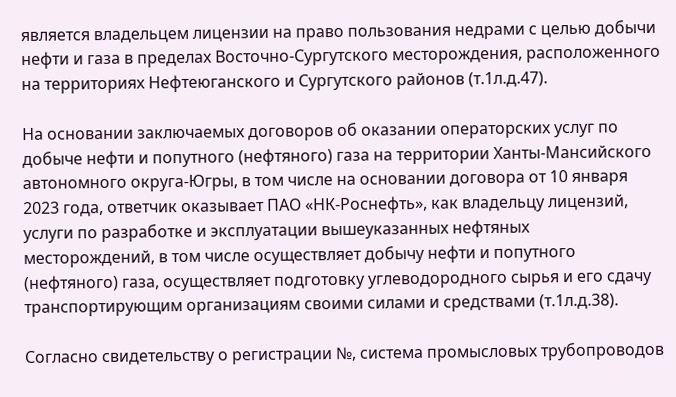является владельцем лицензии на право пользования недрами с целью добычи нефти и газа в пределах Восточно-Сургутского месторождения, расположенного на территориях Нефтеюганского и Сургутского районов (т.1л.д.47).

На основании заключаемых договоров об оказании операторских услуг по добыче нефти и попутного (нефтяного) газа на территории Ханты-Мансийского автономного округа-Югры, в том числе на основании договора от 10 января 2023 года, ответчик оказывает ПАО «НК-Роснефть», как владельцу лицензий, услуги по разработке и эксплуатации вышеуказанных нефтяных месторождений, в том числе осуществляет добычу нефти и попутного (нефтяного) газа, осуществляет подготовку углеводородного сырья и его сдачу транспортирующим организациям своими силами и средствами (т.1л.д.38).

Согласно свидетельству о регистрации №, система промысловых трубопроводов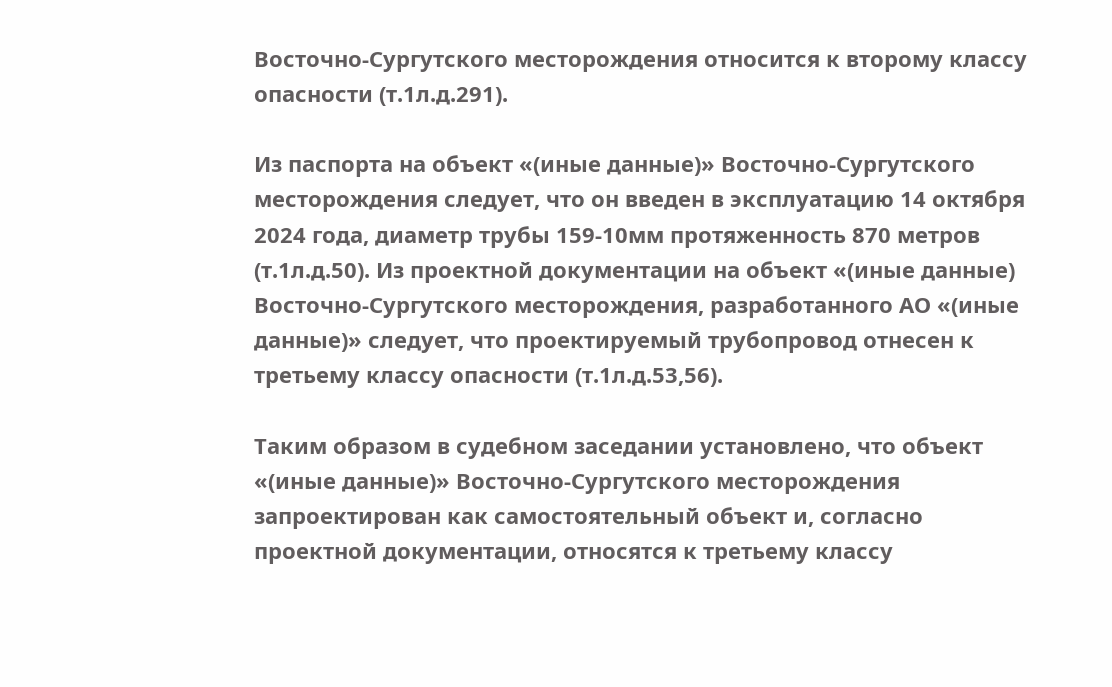Восточно-Сургутского месторождения относится к второму классу опасности (т.1л.д.291).

Из паспорта на объект «(иные данные)» Восточно-Сургутского месторождения следует, что он введен в эксплуатацию 14 октября 2024 года, диаметр трубы 159-10мм протяженность 870 метров (т.1л.д.50). Из проектной документации на объект «(иные данные) Восточно-Сургутского месторождения, разработанного АО «(иные данные)» следует, что проектируемый трубопровод отнесен к третьему классу опасности (т.1л.д.53,56).

Таким образом в судебном заседании установлено, что объект «(иные данные)» Восточно-Сургутского месторождения запроектирован как самостоятельный объект и, согласно проектной документации, относятся к третьему классу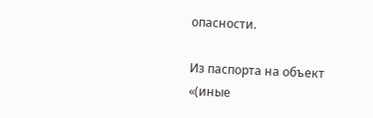опасности.

Из паспорта на объект «(иные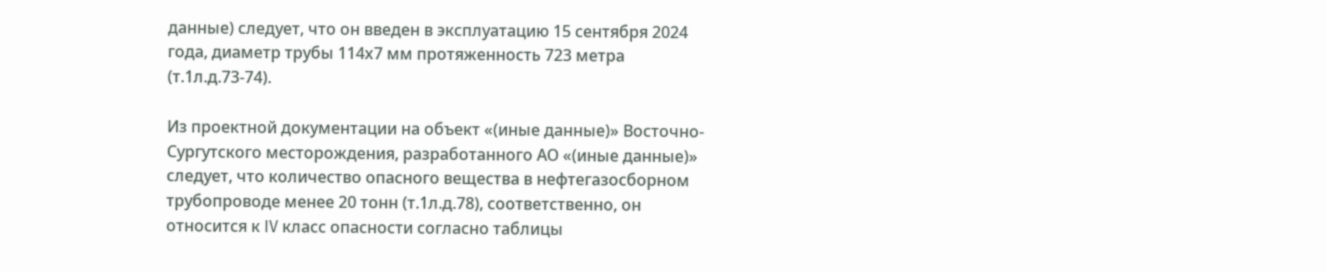данные) следует, что он введен в эксплуатацию 15 сентября 2024 года, диаметр трубы 114х7 мм протяженность 723 метра (т.1л.д.73-74).

Из проектной документации на объект «(иные данные)» Восточно-Сургутского месторождения, разработанного АО «(иные данные)» следует, что количество опасного вещества в нефтегазосборном трубопроводе менее 20 тонн (т.1л.д.78), соответственно, он относится к IV класс опасности согласно таблицы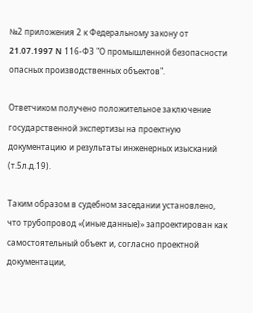№2 приложения 2 к Федеральному закону от 21.07.1997 N 116-ФЗ "О промышленной безопасности опасных производственных объектов".

Ответчиком получено положительное заключение государственной экспертизы на проектную документацию и результаты инженерных изысканий (т.5л.д.19).

Таким образом в судебном заседании установлено, что трубопровод «(иные данные)» запроектирован как самостоятельный объект и, согласно проектной документации,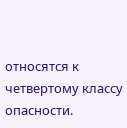относятся к четвертому классу опасности.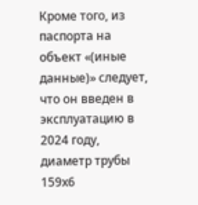Кроме того, из паспорта на объект «(иные данные)» следует, что он введен в эксплуатацию в 2024 году, диаметр трубы 159х6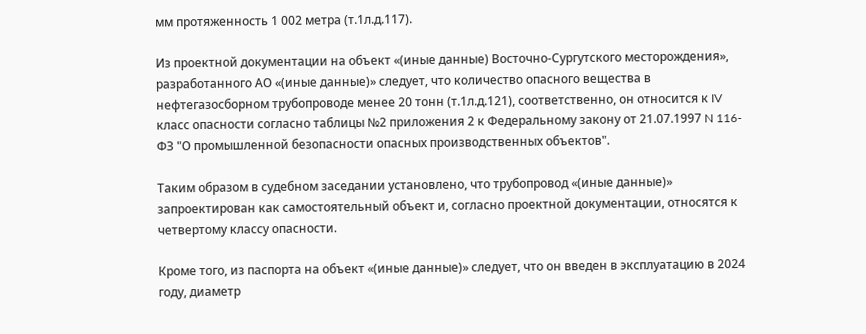мм протяженность 1 002 метра (т.1л.д.117).

Из проектной документации на объект «(иные данные) Восточно-Сургутского месторождения», разработанного АО «(иные данные)» следует, что количество опасного вещества в нефтегазосборном трубопроводе менее 20 тонн (т.1л.д.121), соответственно, он относится к IV класс опасности согласно таблицы №2 приложения 2 к Федеральному закону от 21.07.1997 N 116-ФЗ "О промышленной безопасности опасных производственных объектов".

Таким образом в судебном заседании установлено, что трубопровод «(иные данные)» запроектирован как самостоятельный объект и, согласно проектной документации, относятся к четвертому классу опасности.

Кроме того, из паспорта на объект «(иные данные)» следует, что он введен в эксплуатацию в 2024 году, диаметр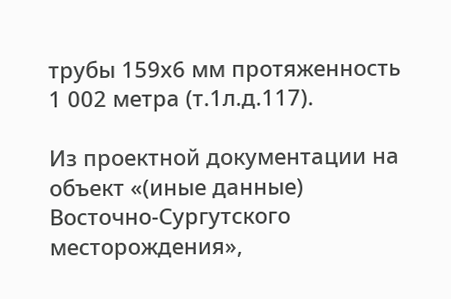трубы 159х6 мм протяженность 1 002 метра (т.1л.д.117).

Из проектной документации на объект «(иные данные) Восточно-Сургутского месторождения»,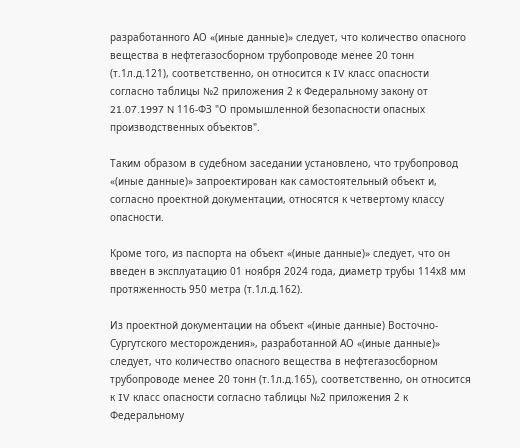разработанного АО «(иные данные)» следует, что количество опасного вещества в нефтегазосборном трубопроводе менее 20 тонн (т.1л.д.121), соответственно, он относится к IV класс опасности согласно таблицы №2 приложения 2 к Федеральному закону от 21.07.1997 N 116-ФЗ "О промышленной безопасности опасных производственных объектов".

Таким образом в судебном заседании установлено, что трубопровод «(иные данные)» запроектирован как самостоятельный объект и, согласно проектной документации, относятся к четвертому классу опасности.

Кроме того, из паспорта на объект «(иные данные)» следует, что он введен в эксплуатацию 01 ноября 2024 года, диаметр трубы 114х8 мм протяженность 950 метра (т.1л.д.162).

Из проектной документации на объект «(иные данные) Восточно-Сургутского месторождения», разработанной АО «(иные данные)» следует, что количество опасного вещества в нефтегазосборном трубопроводе менее 20 тонн (т.1л.д.165), соответственно, он относится к IV класс опасности согласно таблицы №2 приложения 2 к Федеральному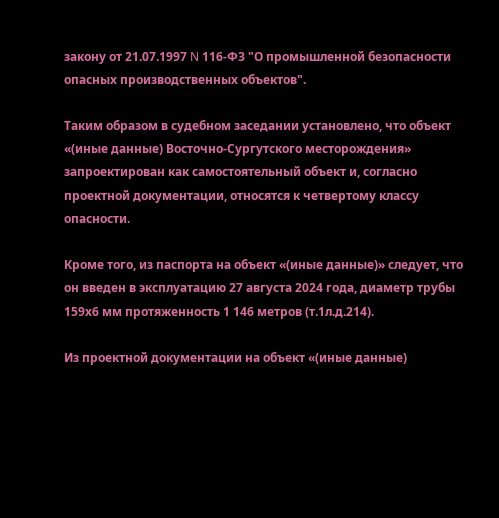закону от 21.07.1997 N 116-ФЗ "О промышленной безопасности опасных производственных объектов".

Таким образом в судебном заседании установлено, что объект «(иные данные) Восточно-Сургутского месторождения» запроектирован как самостоятельный объект и, согласно проектной документации, относятся к четвертому классу опасности.

Кроме того, из паспорта на объект «(иные данные)» следует, что он введен в эксплуатацию 27 августа 2024 года, диаметр трубы 159х6 мм протяженность 1 146 метров (т.1л.д.214).

Из проектной документации на объект «(иные данные)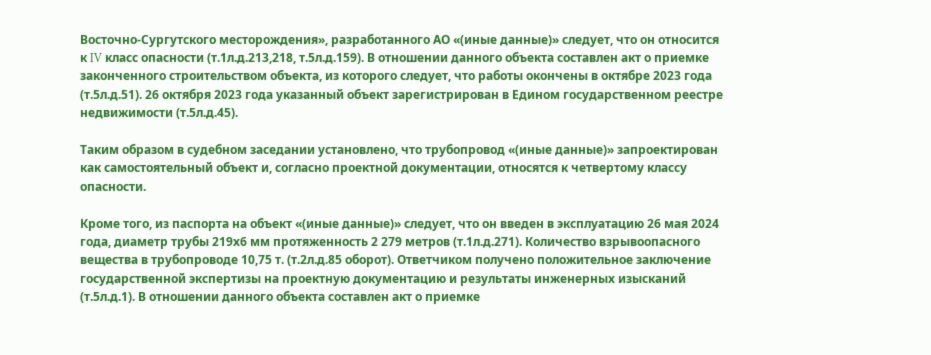Восточно-Сургутского месторождения», разработанного АО «(иные данные)» следует, что он относится к IV класс опасности (т.1л.д.213,218, т.5л.д.159). В отношении данного объекта составлен акт о приемке законченного строительством объекта, из которого следует, что работы окончены в октябре 2023 года (т.5л.д.51). 26 октября 2023 года указанный объект зарегистрирован в Едином государственном реестре недвижимости (т.5л.д.45).

Таким образом в судебном заседании установлено, что трубопровод «(иные данные)» запроектирован как самостоятельный объект и, согласно проектной документации, относятся к четвертому классу опасности.

Кроме того, из паспорта на объект «(иные данные)» следует, что он введен в эксплуатацию 26 мая 2024 года, диаметр трубы 219х6 мм протяженность 2 279 метров (т.1л.д.271). Количество взрывоопасного вещества в трубопроводе 10,75 т. (т.2л.д.85 оборот). Ответчиком получено положительное заключение государственной экспертизы на проектную документацию и результаты инженерных изысканий (т.5л.д.1). В отношении данного объекта составлен акт о приемке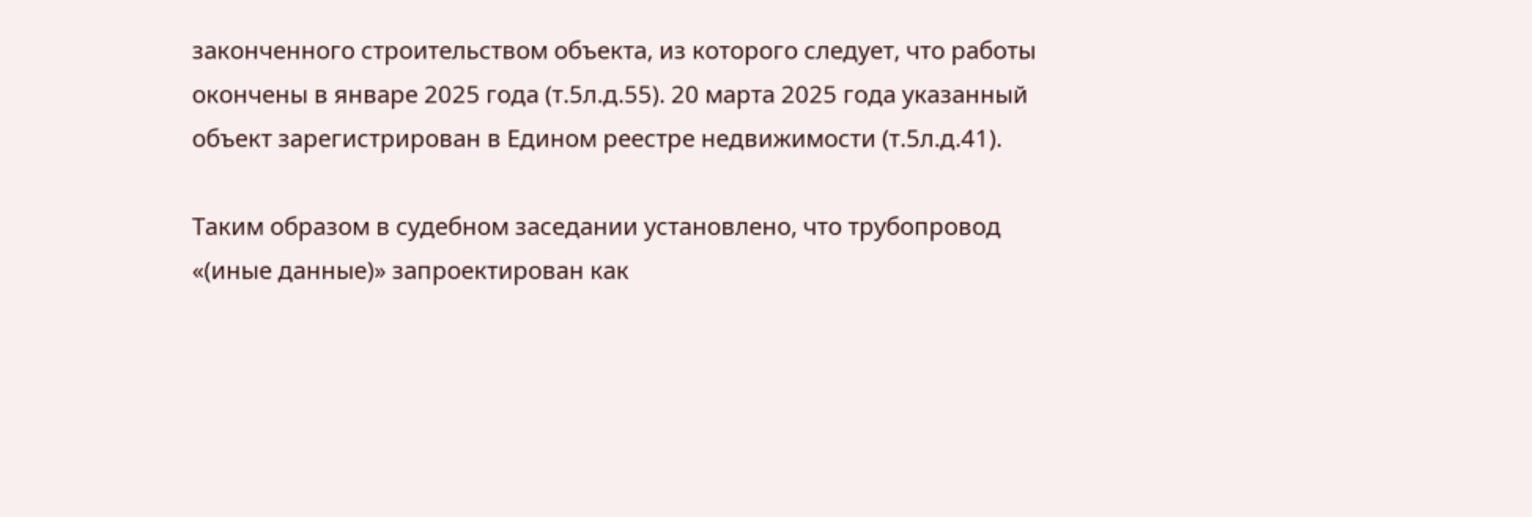законченного строительством объекта, из которого следует, что работы окончены в январе 2025 года (т.5л.д.55). 20 марта 2025 года указанный объект зарегистрирован в Едином реестре недвижимости (т.5л.д.41).

Таким образом в судебном заседании установлено, что трубопровод «(иные данные)» запроектирован как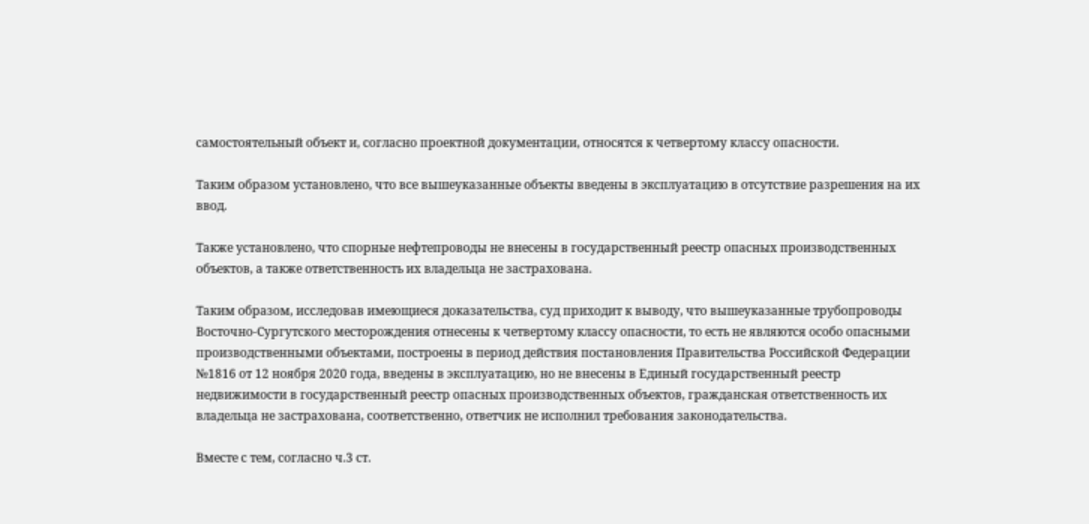самостоятельный объект и, согласно проектной документации, относятся к четвертому классу опасности.

Таким образом установлено, что все вышеуказанные объекты введены в эксплуатацию в отсутствие разрешения на их ввод.

Также установлено, что спорные нефтепроводы не внесены в государственный реестр опасных производственных объектов, а также ответственность их владельца не застрахована.

Таким образом, исследовав имеющиеся доказательства, суд приходит к выводу, что вышеуказанные трубопроводы Восточно-Сургутского месторождения отнесены к четвертому классу опасности, то есть не являются особо опасными производственными объектами, построены в период действия постановления Правительства Российской Федерации №1816 от 12 ноября 2020 года, введены в эксплуатацию, но не внесены в Единый государственный реестр недвижимости в государственный реестр опасных производственных объектов, гражданская ответственность их владельца не застрахована, соответственно, ответчик не исполнил требования законодательства.

Вместе с тем, согласно ч.3 ст.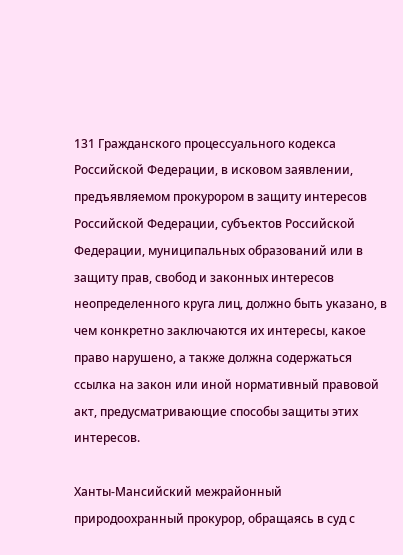131 Гражданского процессуального кодекса Российской Федерации, в исковом заявлении, предъявляемом прокурором в защиту интересов Российской Федерации, субъектов Российской Федерации, муниципальных образований или в защиту прав, свобод и законных интересов неопределенного круга лиц, должно быть указано, в чем конкретно заключаются их интересы, какое право нарушено, а также должна содержаться ссылка на закон или иной нормативный правовой акт, предусматривающие способы защиты этих интересов.

Ханты-Мансийский межрайонный природоохранный прокурор, обращаясь в суд с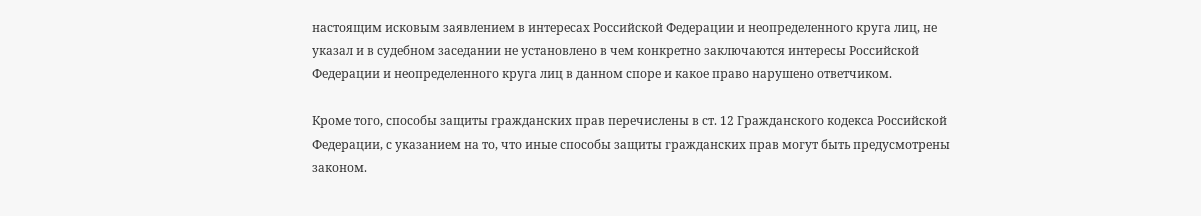настоящим исковым заявлением в интересах Российской Федерации и неопределенного круга лиц, не указал и в судебном заседании не установлено в чем конкретно заключаются интересы Российской Федерации и неопределенного круга лиц в данном споре и какое право нарушено ответчиком.

Кроме того, способы защиты гражданских прав перечислены в ст. 12 Гражданского кодекса Российской Федерации, с указанием на то, что иные способы защиты гражданских прав могут быть предусмотрены законом.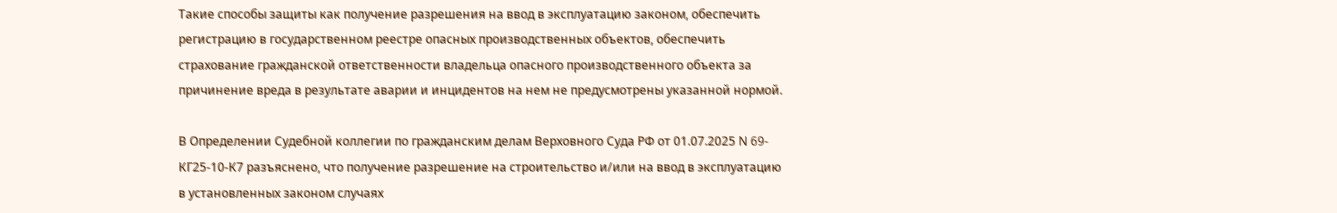Такие способы защиты как получение разрешения на ввод в эксплуатацию законом, обеспечить регистрацию в государственном реестре опасных производственных объектов, обеспечить страхование гражданской ответственности владельца опасного производственного объекта за причинение вреда в результате аварии и инцидентов на нем не предусмотрены указанной нормой.

В Определении Судебной коллегии по гражданским делам Верховного Суда РФ от 01.07.2025 N 69-КГ25-10-К7 разъяснено, что получение разрешение на строительство и/или на ввод в эксплуатацию в установленных законом случаях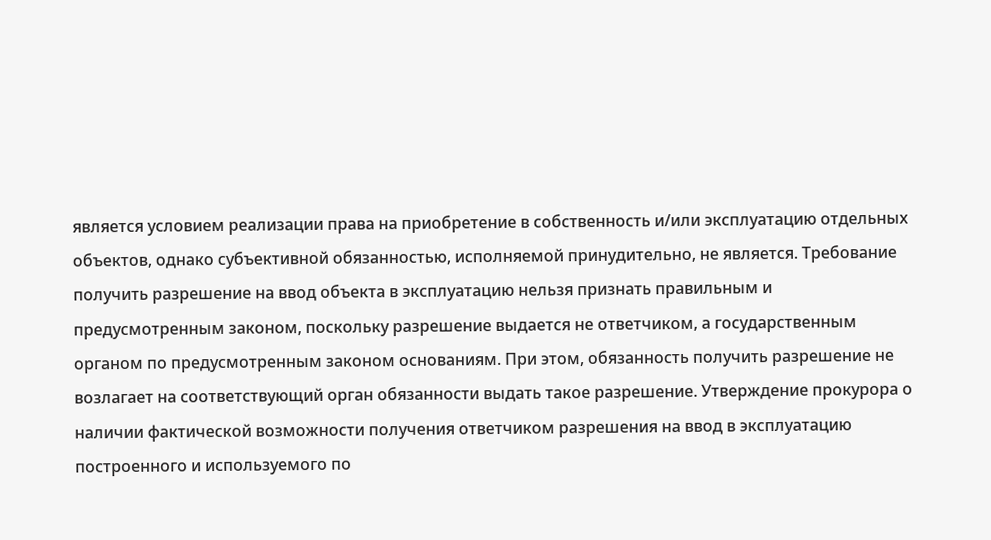является условием реализации права на приобретение в собственность и/или эксплуатацию отдельных объектов, однако субъективной обязанностью, исполняемой принудительно, не является. Требование получить разрешение на ввод объекта в эксплуатацию нельзя признать правильным и предусмотренным законом, поскольку разрешение выдается не ответчиком, а государственным органом по предусмотренным законом основаниям. При этом, обязанность получить разрешение не возлагает на соответствующий орган обязанности выдать такое разрешение. Утверждение прокурора о наличии фактической возможности получения ответчиком разрешения на ввод в эксплуатацию построенного и используемого по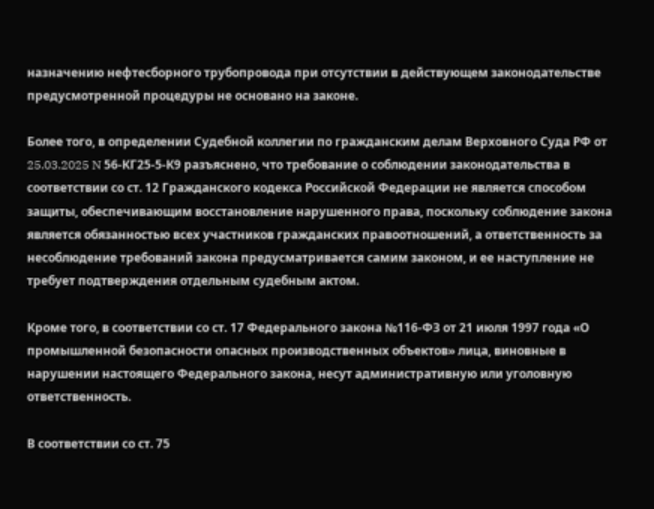назначению нефтесборного трубопровода при отсутствии в действующем законодательстве предусмотренной процедуры не основано на законе.

Более того, в определении Судебной коллегии по гражданским делам Верховного Суда РФ от 25.03.2025 N 56-КГ25-5-К9 разъяснено, что требование о соблюдении законодательства в соответствии со ст. 12 Гражданского кодекса Российской Федерации не является способом защиты, обеспечивающим восстановление нарушенного права, поскольку соблюдение закона является обязанностью всех участников гражданских правоотношений, а ответственность за несоблюдение требований закона предусматривается самим законом, и ее наступление не требует подтверждения отдельным судебным актом.

Кроме того, в соответствии со ст. 17 Федерального закона №116-ФЗ от 21 июля 1997 года «О промышленной безопасности опасных производственных объектов» лица, виновные в нарушении настоящего Федерального закона, несут административную или уголовную ответственность.

В соответствии со ст. 75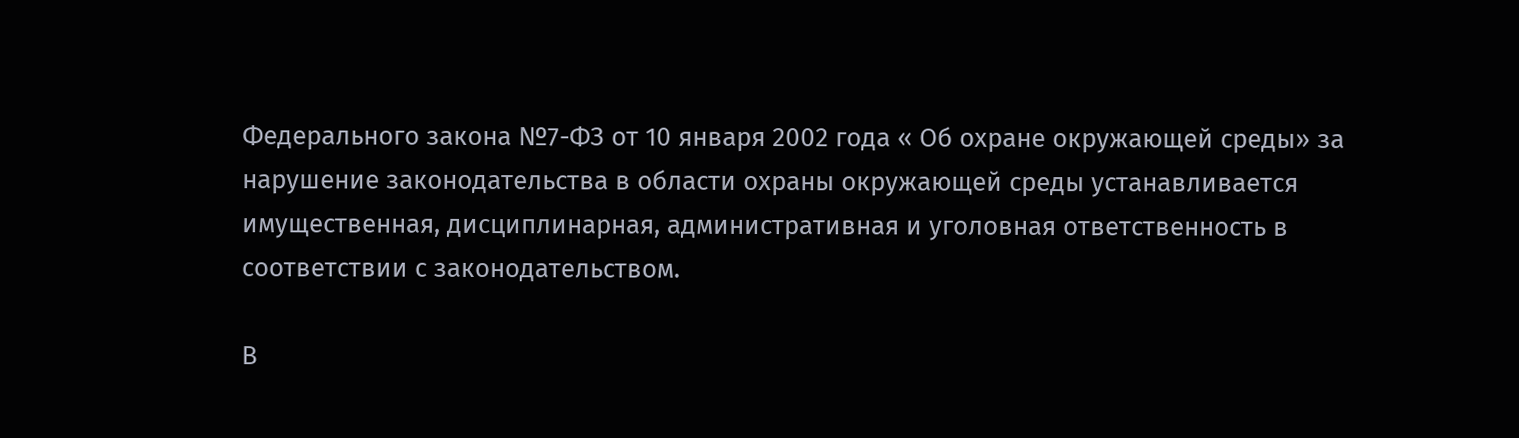Федерального закона №7-ФЗ от 10 января 2002 года « Об охране окружающей среды» за нарушение законодательства в области охраны окружающей среды устанавливается имущественная, дисциплинарная, административная и уголовная ответственность в соответствии с законодательством.

В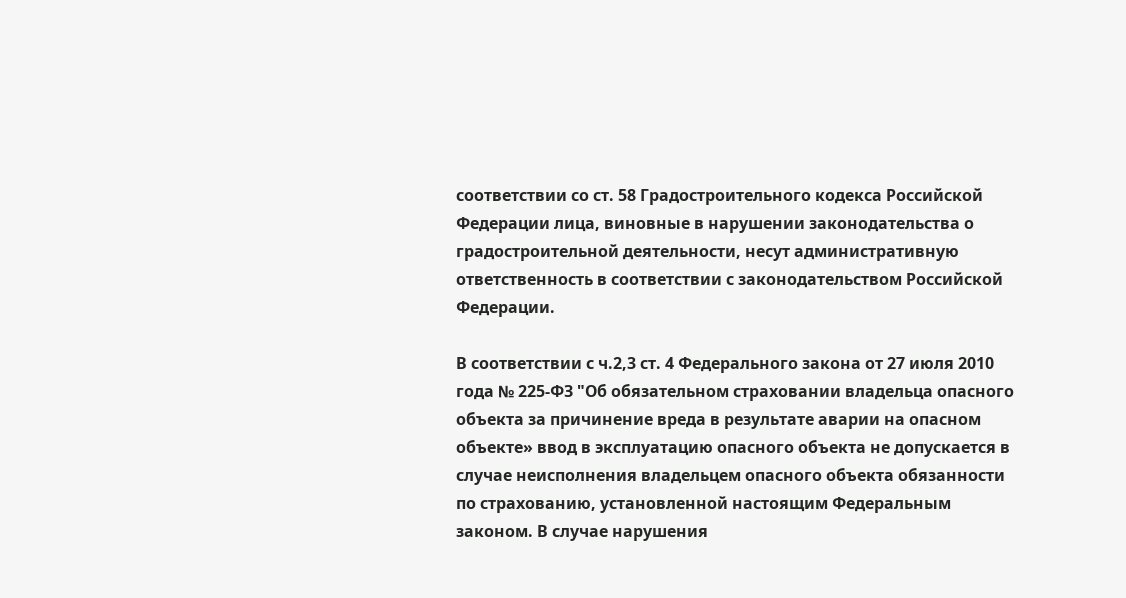соответствии со ст. 58 Градостроительного кодекса Российской Федерации лица, виновные в нарушении законодательства о градостроительной деятельности, несут административную ответственность в соответствии с законодательством Российской Федерации.

В соответствии с ч.2,3 ст. 4 Федерального закона от 27 июля 2010 года № 225-ФЗ "Об обязательном страховании владельца опасного объекта за причинение вреда в результате аварии на опасном объекте» ввод в эксплуатацию опасного объекта не допускается в случае неисполнения владельцем опасного объекта обязанности по страхованию, установленной настоящим Федеральным законом. В случае нарушения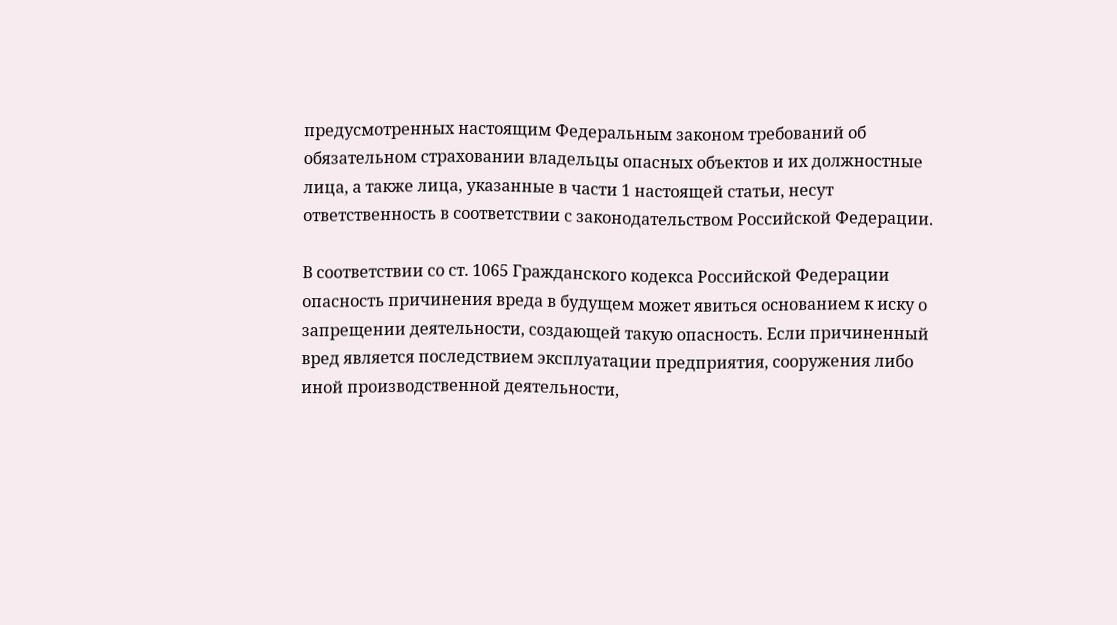предусмотренных настоящим Федеральным законом требований об обязательном страховании владельцы опасных объектов и их должностные лица, а также лица, указанные в части 1 настоящей статьи, несут ответственность в соответствии с законодательством Российской Федерации.

В соответствии со ст. 1065 Гражданского кодекса Российской Федерации опасность причинения вреда в будущем может явиться основанием к иску о запрещении деятельности, создающей такую опасность. Если причиненный вред является последствием эксплуатации предприятия, сооружения либо иной производственной деятельности,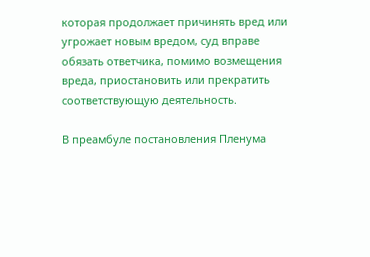которая продолжает причинять вред или угрожает новым вредом, суд вправе обязать ответчика, помимо возмещения вреда, приостановить или прекратить соответствующую деятельность.

В преамбуле постановления Пленума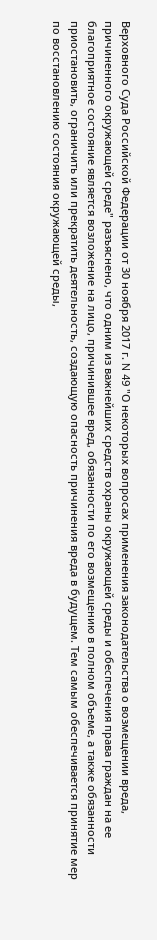Верховного Суда Российской Федерации от 30 ноября 2017 г. N 49 "О некоторых вопросах применения законодательства о возмещении вреда, причиненного окружающей среде" разъяснено, что одним из важнейших средств охраны окружающей среды и обеспечения права граждан на ее благоприятное состояние является возложение на лицо, причинившее вред, обязанности по его возмещению в полном объеме, а также обязанности приостановить, ограничить или прекратить деятельность, создающую опасность причинения вреда в будущем. Тем самым обеспечивается принятие мер по восстановлению состояния окружающей среды,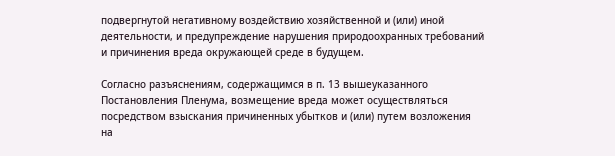подвергнутой негативному воздействию хозяйственной и (или) иной деятельности, и предупреждение нарушения природоохранных требований и причинения вреда окружающей среде в будущем.

Согласно разъяснениям, содержащимся в п. 13 вышеуказанного Постановления Пленума, возмещение вреда может осуществляться посредством взыскания причиненных убытков и (или) путем возложения на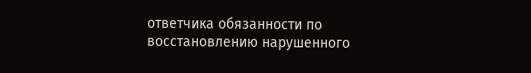ответчика обязанности по восстановлению нарушенного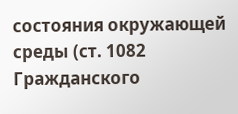состояния окружающей среды (ст. 1082 Гражданского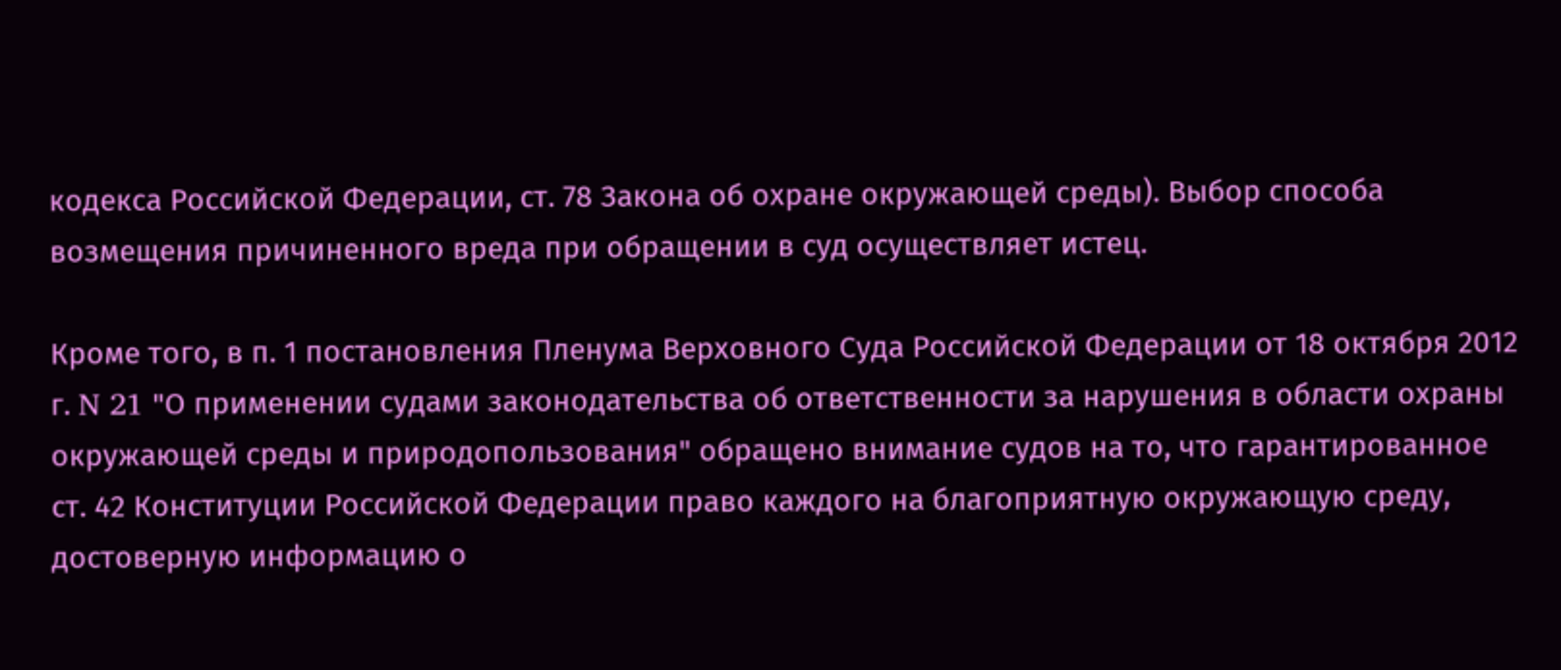кодекса Российской Федерации, ст. 78 Закона об охране окружающей среды). Выбор способа возмещения причиненного вреда при обращении в суд осуществляет истец.

Кроме того, в п. 1 постановления Пленума Верховного Суда Российской Федерации от 18 октября 2012 г. N 21 "О применении судами законодательства об ответственности за нарушения в области охраны окружающей среды и природопользования" обращено внимание судов на то, что гарантированное ст. 42 Конституции Российской Федерации право каждого на благоприятную окружающую среду, достоверную информацию о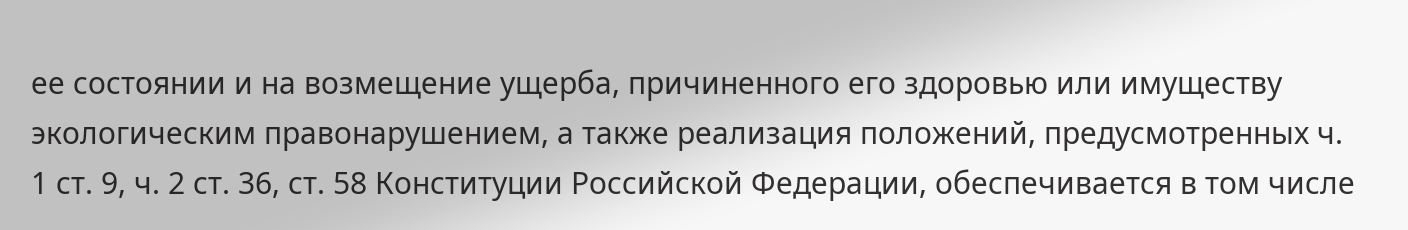ее состоянии и на возмещение ущерба, причиненного его здоровью или имуществу экологическим правонарушением, а также реализация положений, предусмотренных ч. 1 ст. 9, ч. 2 ст. 36, ст. 58 Конституции Российской Федерации, обеспечивается в том числе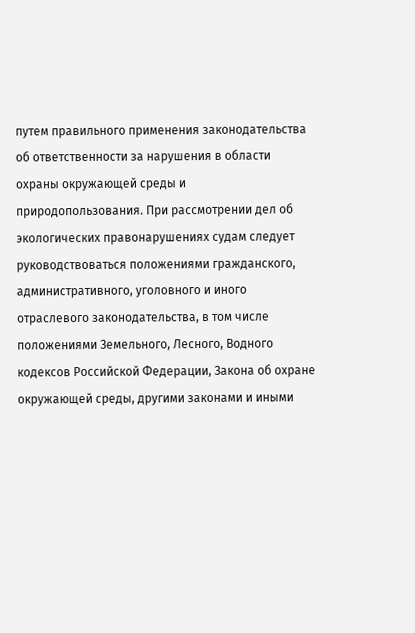путем правильного применения законодательства об ответственности за нарушения в области охраны окружающей среды и природопользования. При рассмотрении дел об экологических правонарушениях судам следует руководствоваться положениями гражданского, административного, уголовного и иного отраслевого законодательства, в том числе положениями Земельного, Лесного, Водного кодексов Российской Федерации, Закона об охране окружающей среды, другими законами и иными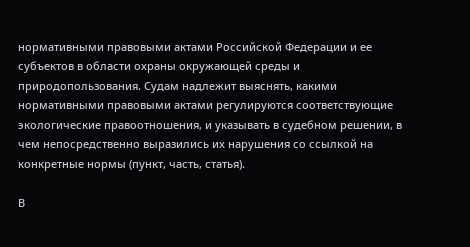нормативными правовыми актами Российской Федерации и ее субъектов в области охраны окружающей среды и природопользования. Судам надлежит выяснять, какими нормативными правовыми актами регулируются соответствующие экологические правоотношения, и указывать в судебном решении, в чем непосредственно выразились их нарушения со ссылкой на конкретные нормы (пункт, часть, статья).

В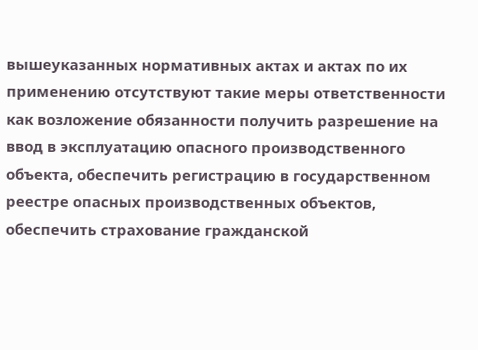вышеуказанных нормативных актах и актах по их применению отсутствуют такие меры ответственности как возложение обязанности получить разрешение на ввод в эксплуатацию опасного производственного объекта, обеспечить регистрацию в государственном реестре опасных производственных объектов, обеспечить страхование гражданской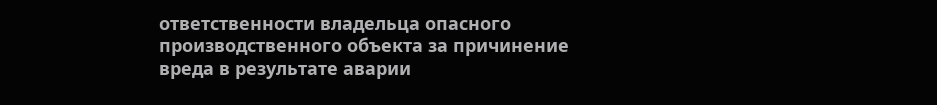ответственности владельца опасного производственного объекта за причинение вреда в результате аварии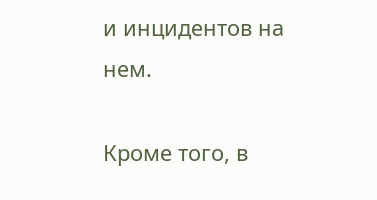и инцидентов на нем.

Кроме того, в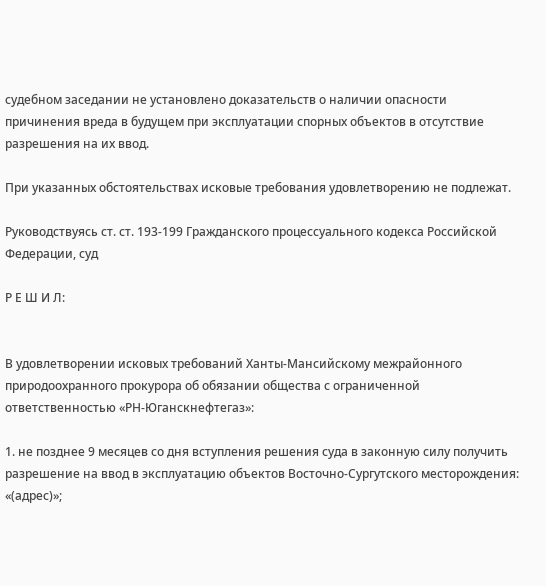судебном заседании не установлено доказательств о наличии опасности причинения вреда в будущем при эксплуатации спорных объектов в отсутствие разрешения на их ввод.

При указанных обстоятельствах исковые требования удовлетворению не подлежат.

Руководствуясь ст. ст. 193-199 Гражданского процессуального кодекса Российской Федерации, суд

Р Е Ш И Л:


В удовлетворении исковых требований Ханты-Мансийскому межрайонного природоохранного прокурора об обязании общества с ограниченной ответственностью «РН-Юганскнефтегаз»:

1. не позднее 9 месяцев со дня вступления решения суда в законную силу получить разрешение на ввод в эксплуатацию объектов Восточно-Сургутского месторождения: «(адрес)»;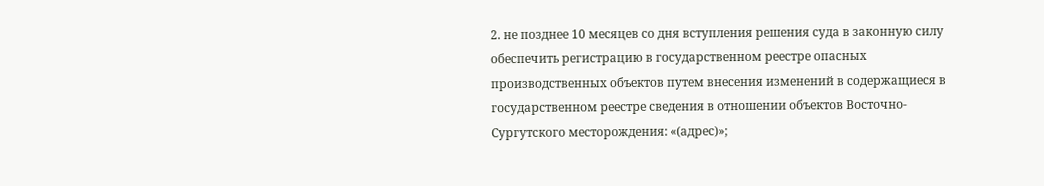2. не позднее 10 месяцев со дня вступления решения суда в законную силу обеспечить регистрацию в государственном реестре опасных производственных объектов путем внесения изменений в содержащиеся в государственном реестре сведения в отношении объектов Восточно-Сургутского месторождения: «(адрес)»;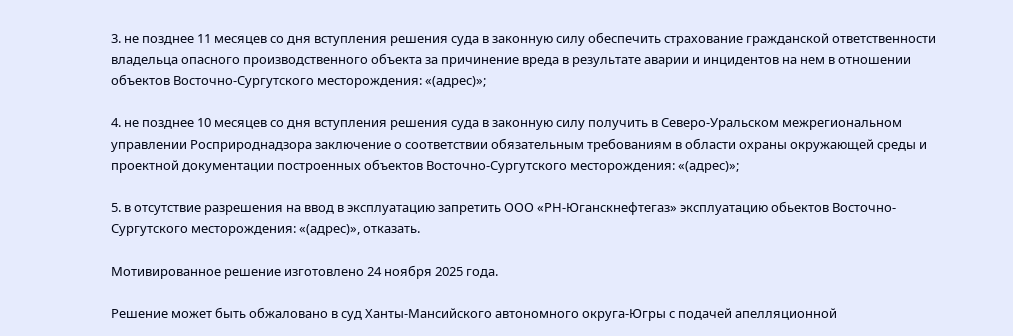3. не позднее 11 месяцев со дня вступления решения суда в законную силу обеспечить страхование гражданской ответственности владельца опасного производственного объекта за причинение вреда в результате аварии и инцидентов на нем в отношении объектов Восточно-Сургутского месторождения: «(адрес)»;

4. не позднее 10 месяцев со дня вступления решения суда в законную силу получить в Северо-Уральском межрегиональном управлении Росприроднадзора заключение о соответствии обязательным требованиям в области охраны окружающей среды и проектной документации построенных объектов Восточно-Сургутского месторождения: «(адрес)»;

5. в отсутствие разрешения на ввод в эксплуатацию запретить ООО «РН-Юганскнефтегаз» эксплуатацию обьектов Восточно-Сургутского месторождения: «(адрес)», отказать.

Мотивированное решение изготовлено 24 ноября 2025 года.

Решение может быть обжаловано в суд Ханты-Мансийского автономного округа-Югры с подачей апелляционной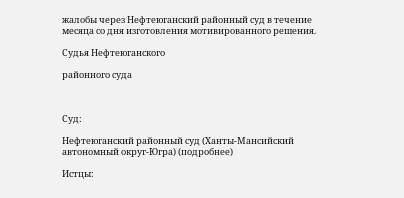жалобы через Нефтеюганский районный суд в течение месяца со дня изготовления мотивированного решения.

Судья Нефтеюганского

районного суда



Суд:

Нефтеюганский районный суд (Ханты-Мансийский автономный округ-Югра) (подробнее)

Истцы: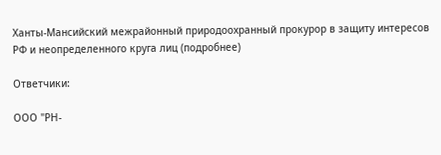Ханты-Мансийский межрайонный природоохранный прокурор в защиту интересов РФ и неопределенного круга лиц (подробнее)

Ответчики:

ООО "РН-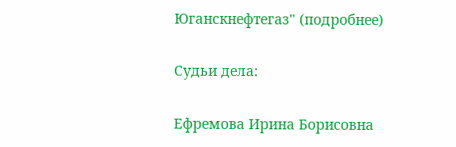Юганскнефтегаз" (подробнее)

Судьи дела:

Ефремова Ирина Борисовна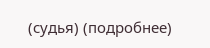(судья) (подробнее)